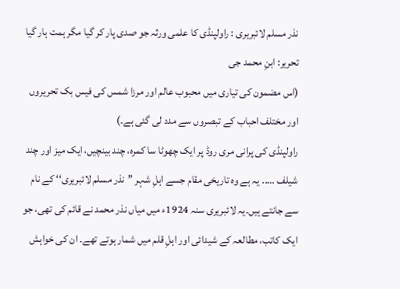نذر مسلم لائبریری : راولپنڈی کا علمی ورثہ جو صدی پار کر گیا مگر ہمت ہار گیا
تحریر: ابنِ محمد جی
(اس مضمون کی تیاری میں محبوب عالم اور مرزا شمس کی فیس بک تحریروں اور مختلف احباب کے تبصروں سے مدد لی گئی ہے۔)
راولپنڈی کی پرانی مری روڈ پر ایک چھوٹا سا کمرہ، چند بینچیں، ایک میز اور چند شیلف ….. یہ ہے وہ تاریخی مقام جسے اہلِ شہر ’’نذر مسلم لائبریری‘‘ کے نام سے جانتے ہیں۔یہ لائبریری سنہ 1924ء میں میاں نذر محمد نے قائم کی تھی، جو ایک کاتب، مطالعہ کے شیدائی اور اہلِ قلم میں شمار ہوتے تھے۔ ان کی خواہش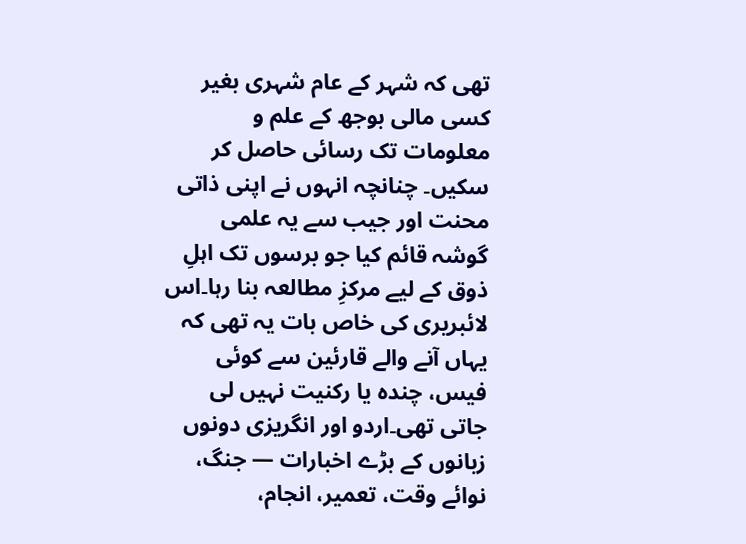تھی کہ شہر کے عام شہری بغیر کسی مالی بوجھ کے علم و معلومات تک رسائی حاصل کر سکیں۔ چنانچہ انہوں نے اپنی ذاتی محنت اور جیب سے یہ علمی گوشہ قائم کیا جو برسوں تک اہلِ ذوق کے لیے مرکزِ مطالعہ بنا رہا۔اس لائبریری کی خاص بات یہ تھی کہ یہاں آنے والے قارئین سے کوئی فیس، چندہ یا رکنیت نہیں لی جاتی تھی۔اردو اور انگریزی دونوں زبانوں کے بڑے اخبارات — جنگ، نوائے وقت، تعمیر، انجام،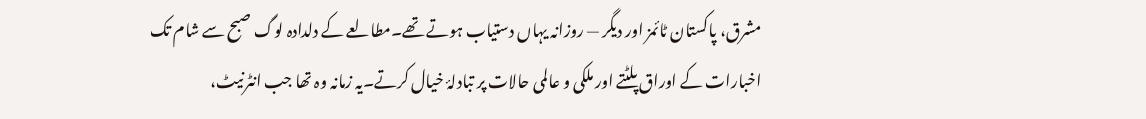مشرق، پاکستان ٹائمز اور دیگر — روزانہ یہاں دستیاب ہوتے تھے۔مطالعے کے دلدادہ لوگ صبح سے شام تک اخبارات کے اوراق پلٹتے اور ملکی و عالمی حالات پر تبادلۂ خیال کرتے۔یہ زمانہ وہ تھا جب انٹرنیٹ،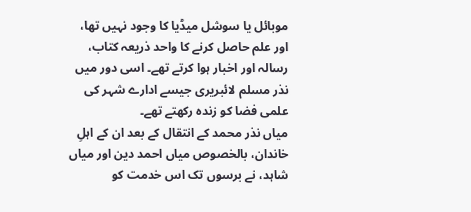موبائل یا سوشل میڈیا کا وجود نہیں تھا، اور علم حاصل کرنے کا واحد ذریعہ کتاب، رسالہ اور اخبار ہوا کرتے تھے۔ اسی دور میں نذر مسلم لائبریری جیسے ادارے شہر کی علمی فضا کو زندہ رکھتے تھے۔
میاں نذر محمد کے انتقال کے بعد ان کے اہلِ خاندان، بالخصوص میاں احمد دین اور میاں شاہد، نے برسوں تک اس خدمت کو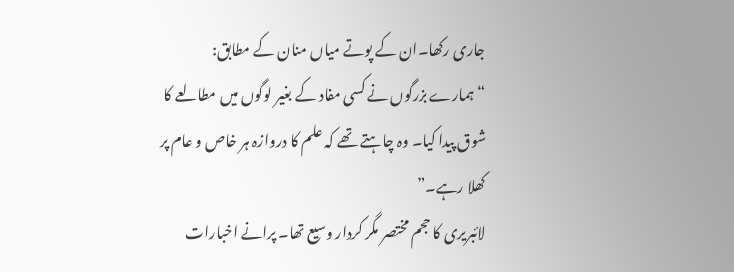جاری رکھا۔ان کے پوتے میاں منان کے مطابق:
“ہمارے بزرگوں نے کسی مفاد کے بغیر لوگوں میں مطالعے کا شوق پیدا کیا۔ وہ چاہتے تھے کہ علم کا دروازہ ہر خاص و عام پر کھلا رہے۔”
لائبریری کا حجم مختصر مگر کردار وسیع تھا۔ پرانے اخبارات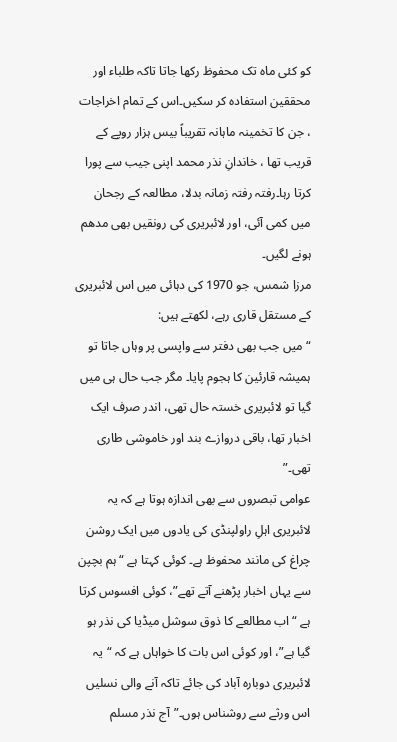کو کئی ماہ تک محفوظ رکھا جاتا تاکہ طلباء اور محققین استفادہ کر سکیں۔اس کے تمام اخراجات ، جن کا تخمینہ ماہانہ تقریباً بیس ہزار روپے کے قریب تھا ، خاندانِ نذر محمد اپنی جیب سے پورا کرتا رہا۔رفتہ رفتہ زمانہ بدلا، مطالعہ کے رجحان میں کمی آئی، اور لائبریری کی رونقیں بھی مدھم ہونے لگیں۔
مرزا شمس، جو 1970 کی دہائی میں اس لائبریری کے مستقل قاری رہے، لکھتے ہیں:
“میں جب بھی دفتر سے واپسی پر وہاں جاتا تو ہمیشہ قارئین کا ہجوم پایا۔ مگر جب حال ہی میں گیا تو لائبریری خستہ حال تھی، اندر صرف ایک اخبار تھا، باقی دروازے بند اور خاموشی طاری تھی۔”
عوامی تبصروں سے بھی اندازہ ہوتا ہے کہ یہ لائبریری اہلِ راولپنڈی کی یادوں میں ایک روشن چراغ کی مانند محفوظ ہے۔ کوئی کہتا ہے “ہم بچپن سے یہاں اخبار پڑھنے آتے تھے”، کوئی افسوس کرتا ہے “اب مطالعے کا ذوق سوشل میڈیا کی نذر ہو گیا ہے”، اور کوئی اس بات کا خواہاں ہے کہ “یہ لائبریری دوبارہ آباد کی جائے تاکہ آنے والی نسلیں اس ورثے سے روشناس ہوں۔”آج نذر مسلم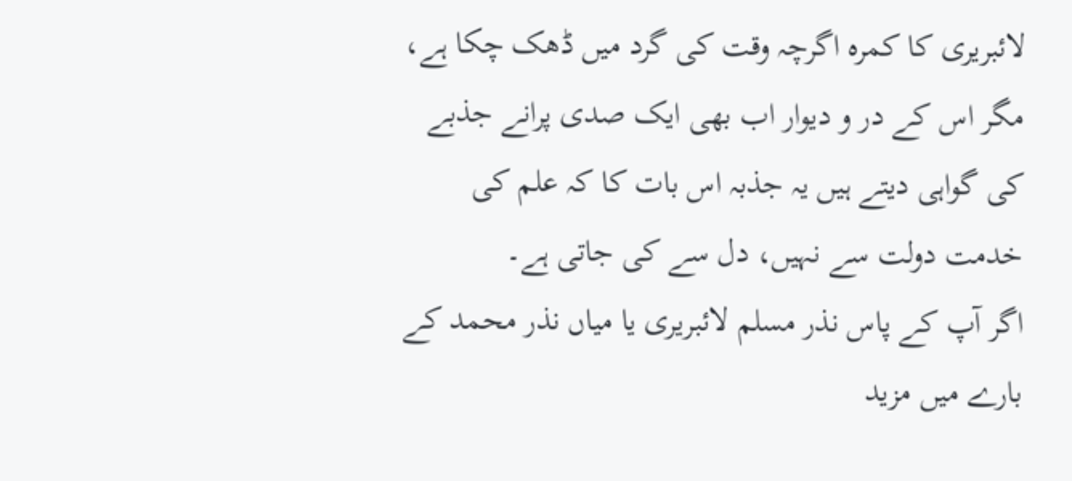لائبریری کا کمرہ اگرچہ وقت کی گرد میں ڈھک چکا ہے، مگر اس کے در و دیوار اب بھی ایک صدی پرانے جذبے کی گواہی دیتے ہیں یہ جذبہ اس بات کا کہ علم کی خدمت دولت سے نہیں، دل سے کی جاتی ہے۔
اگر آپ کے پاس نذر مسلم لائبریری یا میاں نذر محمد کے بارے میں مزید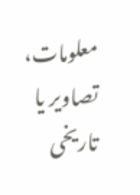معلومات، تصاویر یا تاریخی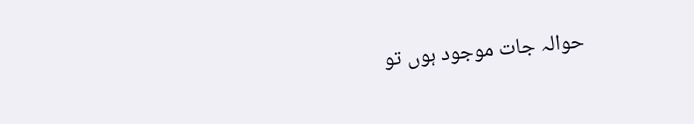حوالہ جات موجود ہوں تو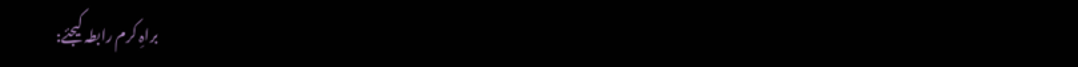براہِ کرم رابطہ کیجئے: